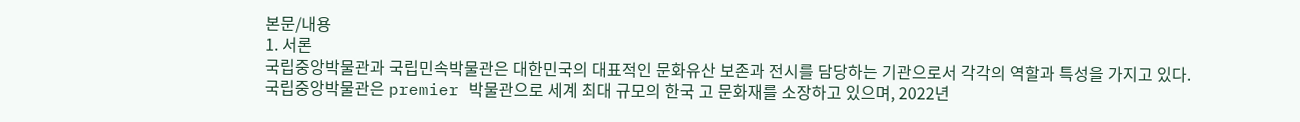본문/내용
1. 서론
국립중앙박물관과 국립민속박물관은 대한민국의 대표적인 문화유산 보존과 전시를 담당하는 기관으로서 각각의 역할과 특성을 가지고 있다. 국립중앙박물관은 premier 박물관으로 세계 최대 규모의 한국 고 문화재를 소장하고 있으며, 2022년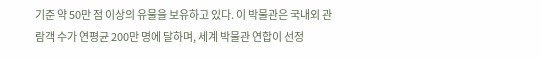기준 약 50만 점 이상의 유물을 보유하고 있다. 이 박물관은 국내외 관람객 수가 연평균 200만 명에 달하며, 세계 박물관 연합이 선정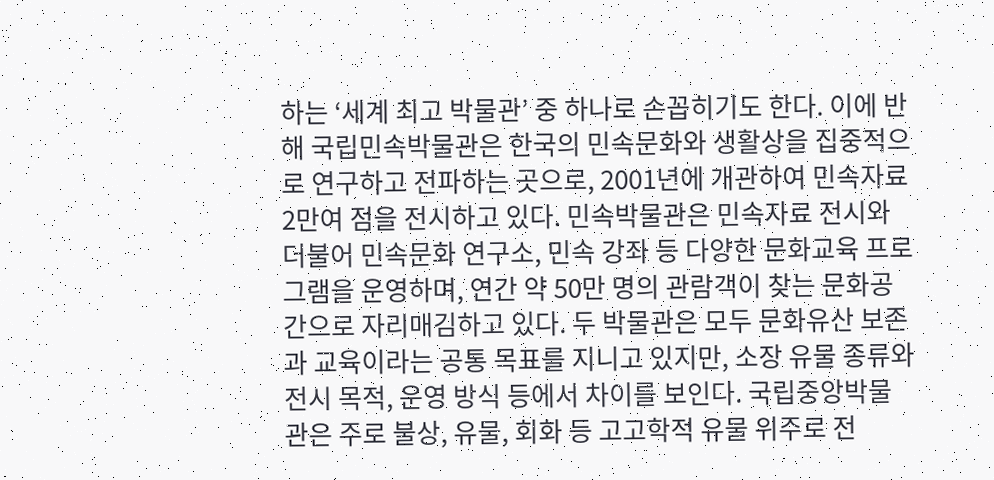하는 ‘세계 최고 박물관’ 중 하나로 손꼽히기도 한다. 이에 반해 국립민속박물관은 한국의 민속문화와 생활상을 집중적으로 연구하고 전파하는 곳으로, 2001년에 개관하여 민속자료 2만여 점을 전시하고 있다. 민속박물관은 민속자료 전시와 더불어 민속문화 연구소, 민속 강좌 등 다양한 문화교육 프로그램을 운영하며, 연간 약 50만 명의 관람객이 찾는 문화공간으로 자리매김하고 있다. 두 박물관은 모두 문화유산 보존과 교육이라는 공통 목표를 지니고 있지만, 소장 유물 종류와 전시 목적, 운영 방식 등에서 차이를 보인다. 국립중앙박물관은 주로 불상, 유물, 회화 등 고고학적 유물 위주로 전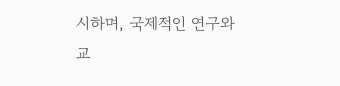시하며, 국제적인 연구와 교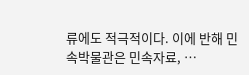류에도 적극적이다. 이에 반해 민속박물관은 민속자료, …